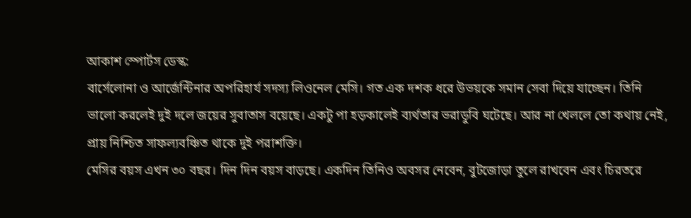আকাশ স্পোর্টস ডেস্ক:
বার্সেলোনা ও আর্জেন্টিনার অপরিহার্য সদস্য লিওনেল মেসি। গত এক দশক ধরে উভয়কে সমান সেবা দিয়ে যাচ্ছেন। তিনি ভালো করলেই দুই দলে জয়ের সুবাতাস বয়েছে। একটু পা হড়কালেই ব্যর্থতার ভরাডুবি ঘটেছে। আর না খেললে তো কথায় নেই, প্রায় নিশ্চিত সাফল্যবঞ্চিত থাকে দুই পরাশক্তি।
মেসির বয়স এখন ৩০ বছর। দিন দিন বয়স বাড়ছে। একদিন তিনিও অবসর নেবেন, বুটজোড়া তুলে রাখবেন এবং চিরতরে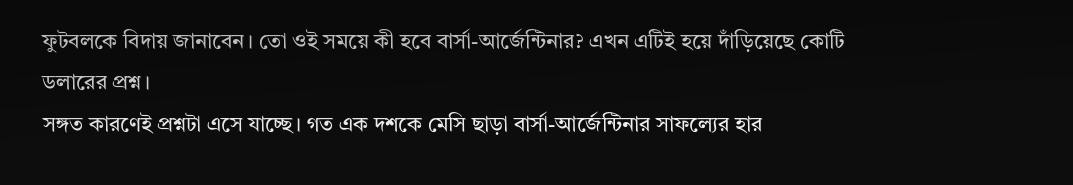ফুটবলকে বিদায় জানাবেন। তো ওই সময়ে কী হবে বার্সা-আর্জেন্টিনার? এখন এটিই হয়ে দাঁড়িয়েছে কোটি ডলারের প্রশ্ন।
সঙ্গত কারণেই প্রশ্নটা এসে যাচ্ছে। গত এক দশকে মেসি ছাড়া বার্সা-আর্জেন্টিনার সাফল্যের হার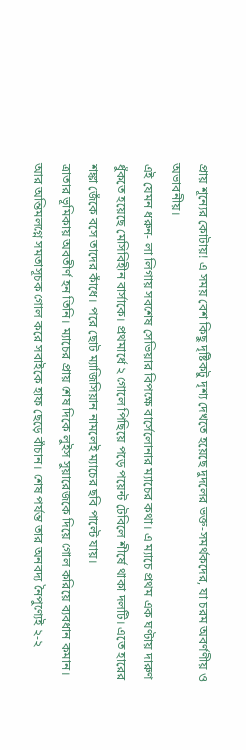প্রায় শূন্যের কোটায়! এ সময় বেশ কিছু দৃষ্টিকটু দৃশ্য দেখতে হয়েছে দুদলের ভক্ত-সমর্থকদের, যা চরম অবর্ণণীয় ও অভাবনীয়।
এই যেমন ধরুন- লা লিগায় সবশেষ সেভিয়ার বিপক্ষে বার্সেলোনার ম্যাচের কথা। এ ম্যাচে প্রথম এক ঘণ্টায় দারুণ ধুঁকতে হয়েছে মেসিবিহীন বার্সাকে। প্রথমার্ধে ২ গোলে পিছিয়ে পড়ে পয়েন্ট টেবিলে শীর্ষে থাকা দলটি। এতে হারের শঙ্কা জেঁকে বসে তাদের কাঁধে। পরে ছোট ম্যাজিসিয়ান নামলেই ম্যাচের ছবি পাল্টে যায়।
ত্রাতার ভূমিকায় অবতীর্ণ হন তিনি। ম্যাচের প্রায় শেষ দিকে লুইস সুয়ারেজকে দিয়ে গোল করিয়ে ব্যবধান কমান। আর অন্তিমলগ্নে সমতাসূচক গোল করে সবাইকে হাফ ছেড়ে বাঁচান। শেষ পর্যন্ত তার অনবদ্য নৈপুণ্যেই ২-২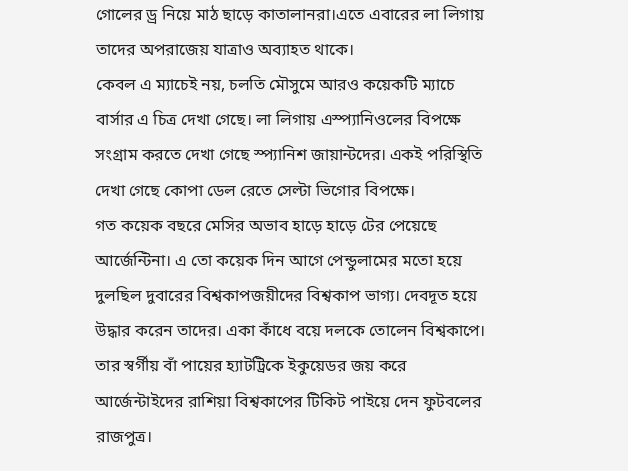গোলের ড্র নিয়ে মাঠ ছাড়ে কাতালানরা।এতে এবারের লা লিগায় তাদের অপরাজেয় যাত্রাও অব্যাহত থাকে।
কেবল এ ম্যাচেই নয়, চলতি মৌসুমে আরও কয়েকটি ম্যাচে বার্সার এ চিত্র দেখা গেছে। লা লিগায় এস্প্যানিওলের বিপক্ষে সংগ্রাম করতে দেখা গেছে স্প্যানিশ জায়ান্টদের। একই পরিস্থিতি দেখা গেছে কোপা ডেল রেতে সেল্টা ভিগোর বিপক্ষে।
গত কয়েক বছরে মেসির অভাব হাড়ে হাড়ে টের পেয়েছে আর্জেন্টিনা। এ তো কয়েক দিন আগে পেন্ডুলামের মতো হয়ে দুলছিল দুবারের বিশ্বকাপজয়ীদের বিশ্বকাপ ভাগ্য। দেবদূত হয়ে উদ্ধার করেন তাদের। একা কাঁধে বয়ে দলকে তোলেন বিশ্বকাপে। তার স্বর্গীয় বাঁ পায়ের হ্যাটট্রিকে ইকুয়েডর জয় করে আর্জেন্টাইদের রাশিয়া বিশ্বকাপের টিকিট পাইয়ে দেন ফুটবলের রাজপুত্র।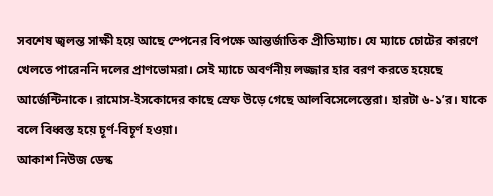সবশেষ জ্বলন্ত সাক্ষী হয়ে আছে স্পেনের বিপক্ষে আন্তর্জাতিক প্রীতিম্যাচ। যে ম্যাচে চোটের কারণে খেলতে পারেননি দলের প্রাণভোমরা। সেই ম্যাচে অবর্ণনীয় লজ্জার হার বরণ করতে হয়েছে আর্জেন্টিনাকে। রামোস-ইসকোদের কাছে স্রেফ উড়ে গেছে আলবিসেলেস্তেরা। হারটা ৬-১’র। যাকে বলে বিধ্বস্ত হয়ে চূর্ণ-বিচূর্ণ হওয়া।
আকাশ নিউজ ডেস্ক